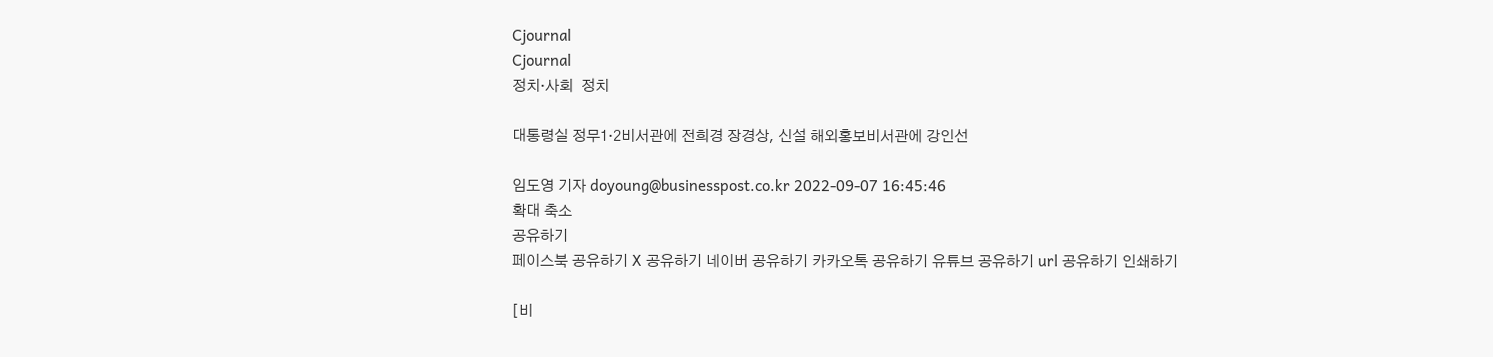Cjournal
Cjournal
정치·사회  정치

대통령실 정무1·2비서관에 전희경 장경상, 신설 해외홍보비서관에 강인선

임도영 기자 doyoung@businesspost.co.kr 2022-09-07 16:45:46
확대 축소
공유하기
페이스북 공유하기 X 공유하기 네이버 공유하기 카카오톡 공유하기 유튜브 공유하기 url 공유하기 인쇄하기

[비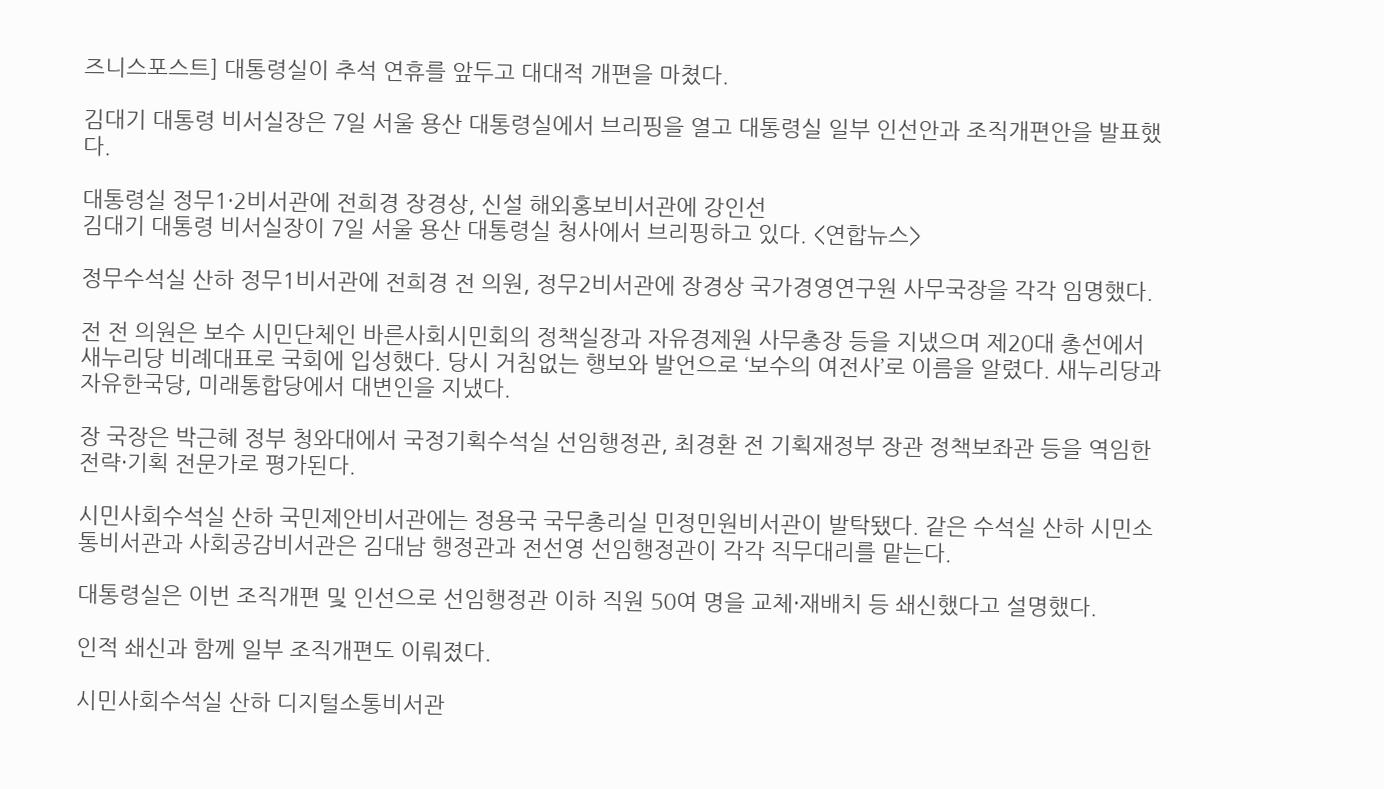즈니스포스트] 대통령실이 추석 연휴를 앞두고 대대적 개편을 마쳤다.

김대기 대통령 비서실장은 7일 서울 용산 대통령실에서 브리핑을 열고 대통령실 일부 인선안과 조직개편안을 발표했다.

대통령실 정무1·2비서관에 전희경 장경상, 신설 해외홍보비서관에 강인선
김대기 대통령 비서실장이 7일 서울 용산 대통령실 청사에서 브리핑하고 있다. <연합뉴스>

정무수석실 산하 정무1비서관에 전희경 전 의원, 정무2비서관에 장경상 국가경영연구원 사무국장을 각각 임명했다.

전 전 의원은 보수 시민단체인 바른사회시민회의 정책실장과 자유경제원 사무총장 등을 지냈으며 제20대 총선에서 새누리당 비례대표로 국회에 입성했다. 당시 거침없는 행보와 발언으로 ‘보수의 여전사’로 이름을 알렸다. 새누리당과 자유한국당, 미래통합당에서 대변인을 지냈다.

장 국장은 박근혜 정부 청와대에서 국정기획수석실 선임행정관, 최경환 전 기획재정부 장관 정책보좌관 등을 역임한 전략·기획 전문가로 평가된다.

시민사회수석실 산하 국민제안비서관에는 정용국 국무총리실 민정민원비서관이 발탁됐다. 같은 수석실 산하 시민소통비서관과 사회공감비서관은 김대남 행정관과 전선영 선임행정관이 각각 직무대리를 맡는다.

대통령실은 이번 조직개편 및 인선으로 선임행정관 이하 직원 50여 명을 교체·재배치 등 쇄신했다고 설명했다.

인적 쇄신과 함께 일부 조직개편도 이뤄졌다.

시민사회수석실 산하 디지털소통비서관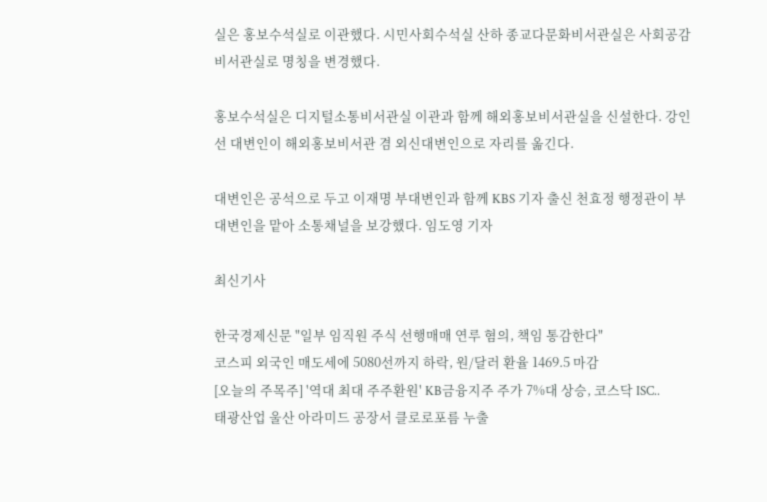실은 홍보수석실로 이관했다. 시민사회수석실 산하 종교다문화비서관실은 사회공감비서관실로 명칭을 변경했다.

홍보수석실은 디지털소통비서관실 이관과 함께 해외홍보비서관실을 신설한다. 강인선 대변인이 해외홍보비서관 겸 외신대변인으로 자리를 옮긴다.

대변인은 공석으로 두고 이재명 부대변인과 함께 KBS 기자 출신 천효정 행정관이 부대변인을 맡아 소통채널을 보강했다. 임도영 기자

최신기사

한국경제신문 "일부 임직원 주식 선행매매 연루 혐의, 책임 통감한다"
코스피 외국인 매도세에 5080선까지 하락, 원/달러 환율 1469.5 마감
[오늘의 주목주] '역대 최대 주주환원' KB금융지주 주가 7%대 상승, 코스닥 ISC..
태광산업 울산 아라미드 공장서 클로로포름 누출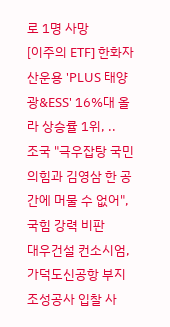로 1명 사망
[이주의 ETF] 한화자산운용 'PLUS 태양광&ESS' 16%대 올라 상승률 1위, ..
조국 "극우잡탕 국민의힘과 김영삼 한 공간에 머물 수 없어", 국힘 강력 비판
대우건설 컨소시엄, 가덕도신공항 부지조성공사 입찰 사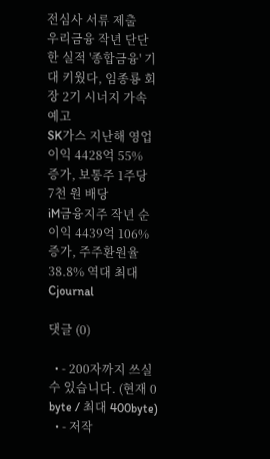전심사 서류 제출
우리금융 작년 단단한 실적 '종합금융' 기대 키웠다, 임종룡 회장 2기 시너지 가속 예고
SK가스 지난해 영업이익 4428억 55% 증가, 보통주 1주당 7천 원 배당
iM금융지주 작년 순이익 4439억 106% 증가, 주주환원율 38.8% 역대 최대
Cjournal

댓글 (0)

  • - 200자까지 쓰실 수 있습니다. (현재 0 byte / 최대 400byte)
  • - 저작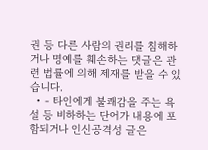권 등 다른 사람의 권리를 침해하거나 명예를 훼손하는 댓글은 관련 법률에 의해 제재를 받을 수 있습니다.
  • - 타인에게 불쾌감을 주는 욕설 등 비하하는 단어가 내용에 포함되거나 인신공격성 글은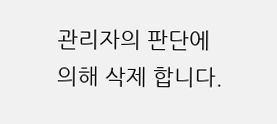관리자의 판단에 의해 삭제 합니다.